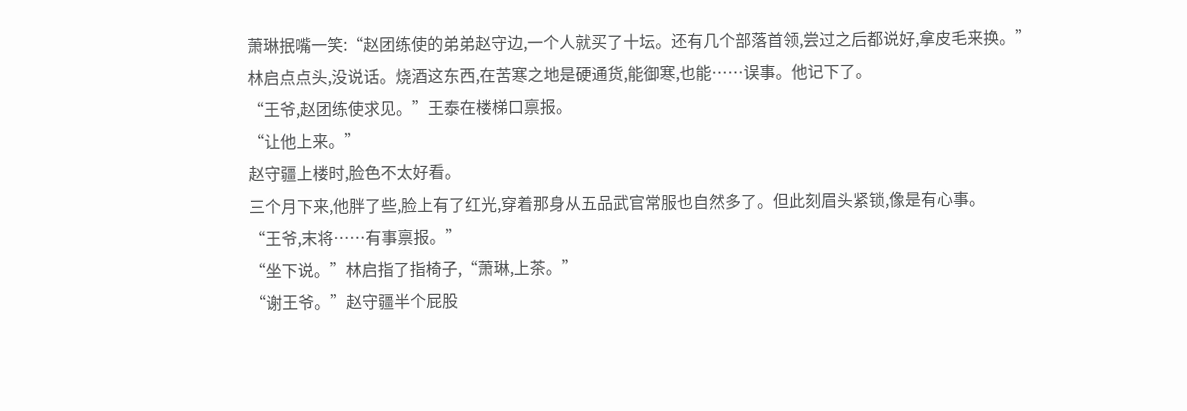萧琳抿嘴一笑:“赵团练使的弟弟赵守边,一个人就买了十坛。还有几个部落首领,尝过之后都说好,拿皮毛来换。”
林启点点头,没说话。烧酒这东西,在苦寒之地是硬通货,能御寒,也能……误事。他记下了。
“王爷,赵团练使求见。”王泰在楼梯口禀报。
“让他上来。”
赵守疆上楼时,脸色不太好看。
三个月下来,他胖了些,脸上有了红光,穿着那身从五品武官常服也自然多了。但此刻眉头紧锁,像是有心事。
“王爷,末将……有事禀报。”
“坐下说。”林启指了指椅子,“萧琳,上茶。”
“谢王爷。”赵守疆半个屁股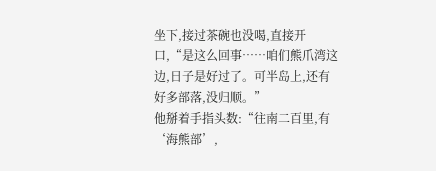坐下,接过茶碗也没喝,直接开口,“是这么回事……咱们熊爪湾这边,日子是好过了。可半岛上,还有好多部落,没归顺。”
他掰着手指头数:“往南二百里,有‘海熊部’,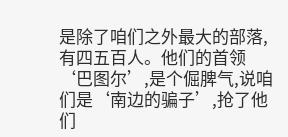是除了咱们之外最大的部落,有四五百人。他们的首领‘巴图尔’,是个倔脾气,说咱们是‘南边的骗子’,抢了他们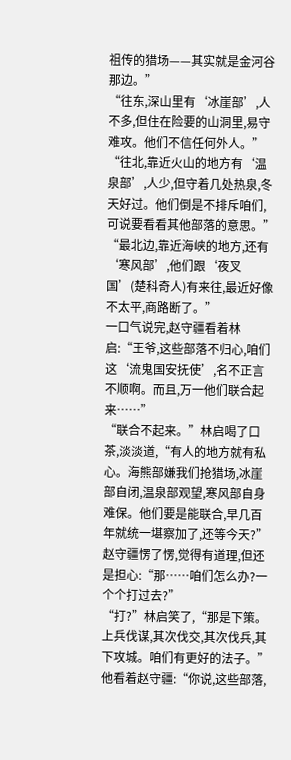祖传的猎场——其实就是金河谷那边。”
“往东,深山里有‘冰崖部’,人不多,但住在险要的山洞里,易守难攻。他们不信任何外人。”
“往北,靠近火山的地方有‘温泉部’,人少,但守着几处热泉,冬天好过。他们倒是不排斥咱们,可说要看看其他部落的意思。”
“最北边,靠近海峡的地方,还有‘寒风部’,他们跟‘夜叉国’(楚科奇人)有来往,最近好像不太平,商路断了。”
一口气说完,赵守疆看着林启:“王爷,这些部落不归心,咱们这‘流鬼国安抚使’,名不正言不顺啊。而且,万一他们联合起来……”
“联合不起来。”林启喝了口茶,淡淡道,“有人的地方就有私心。海熊部嫌我们抢猎场,冰崖部自闭,温泉部观望,寒风部自身难保。他们要是能联合,早几百年就统一堪察加了,还等今天?”
赵守疆愣了愣,觉得有道理,但还是担心:“那……咱们怎么办?一个个打过去?”
“打?”林启笑了,“那是下策。上兵伐谋,其次伐交,其次伐兵,其下攻城。咱们有更好的法子。”
他看着赵守疆:“你说,这些部落,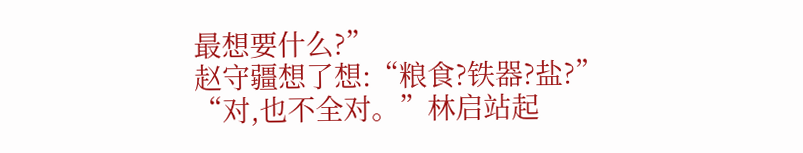最想要什么?”
赵守疆想了想:“粮食?铁器?盐?”
“对,也不全对。”林启站起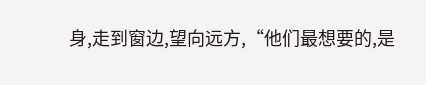身,走到窗边,望向远方,“他们最想要的,是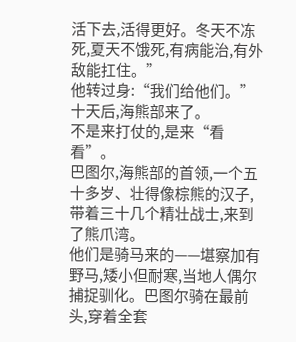活下去,活得更好。冬天不冻死,夏天不饿死,有病能治,有外敌能扛住。”
他转过身:“我们给他们。”
十天后,海熊部来了。
不是来打仗的,是来“看看”。
巴图尔,海熊部的首领,一个五十多岁、壮得像棕熊的汉子,带着三十几个精壮战士,来到了熊爪湾。
他们是骑马来的——堪察加有野马,矮小但耐寒,当地人偶尔捕捉驯化。巴图尔骑在最前头,穿着全套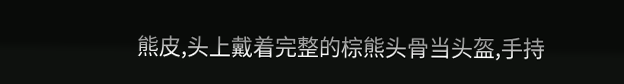熊皮,头上戴着完整的棕熊头骨当头盔,手持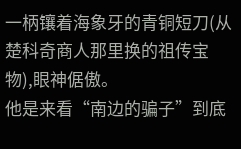一柄镶着海象牙的青铜短刀(从楚科奇商人那里换的祖传宝物),眼神倨傲。
他是来看“南边的骗子”到底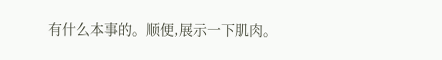有什么本事的。顺便,展示一下肌肉。